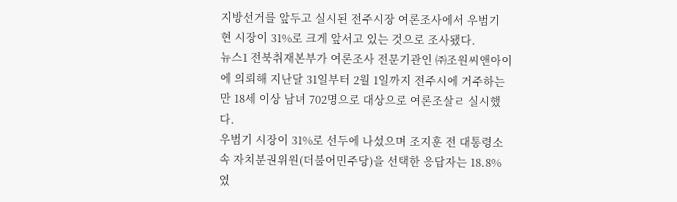지방선거를 앞두고 실시된 전주시장 여론조사에서 우범기 현 시장이 31%로 크게 앞서고 있는 것으로 조사됐다.
뉴스1 전북취재본부가 여론조사 전문기관인 ㈜조원씨앤아이에 의뢰해 지난달 31일부터 2월 1일까지 전주시에 거주하는 만 18세 이상 남녀 702명으로 대상으로 여론조살ㄹ 실시했다.
우범기 시장이 31%로 선두에 나섰으며 조지훈 전 대통령소속 자치분권위원(더불어민주당)을 선택한 응답자는 18.8%였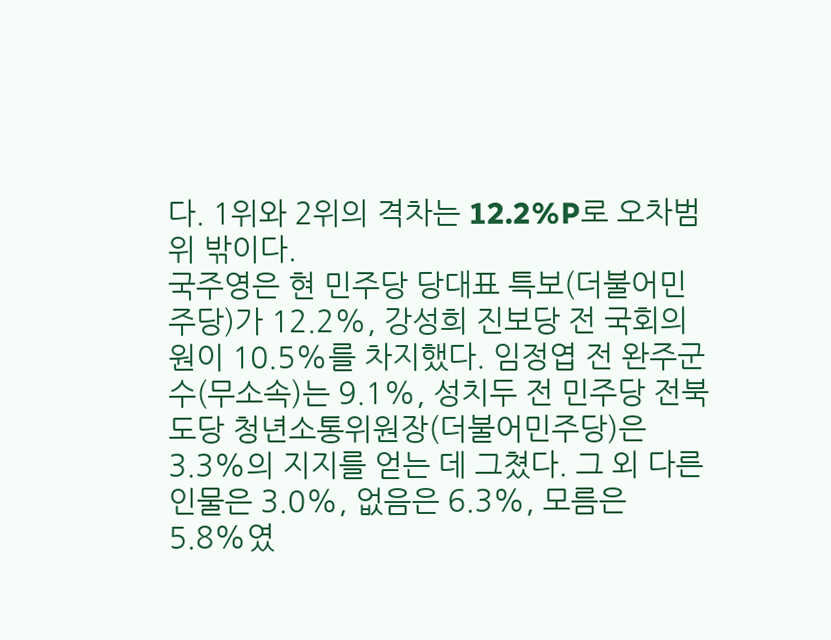다. 1위와 2위의 격차는 12.2%P로 오차범위 밖이다.
국주영은 현 민주당 당대표 특보(더불어민주당)가 12.2%, 강성희 진보당 전 국회의원이 10.5%를 차지했다. 임정엽 전 완주군수(무소속)는 9.1%, 성치두 전 민주당 전북도당 청년소통위원장(더불어민주당)은 3.3%의 지지를 얻는 데 그쳤다. 그 외 다른 인물은 3.0%, 없음은 6.3%, 모름은 5.8%였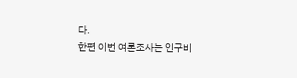다.
한편 이번 여론조사는 인구비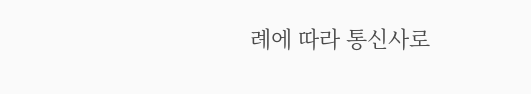례에 따라 통신사로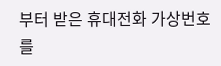부터 받은 휴대전화 가상번호를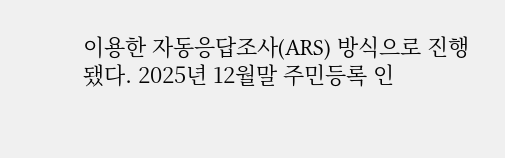이용한 자동응답조사(ARS) 방식으로 진행됐다. 2025년 12월말 주민등록 인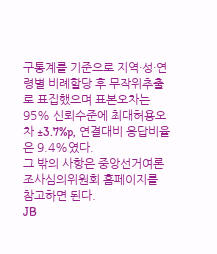구통계를 기준으로 지역·성·연령별 비례할당 후 무작위추출로 표집했으며 표본오차는 95% 신뢰수준에 최대허용오차 ±3.7%p, 연결대비 응답비율은 9.4%였다.
그 밖의 사항은 중앙선거여론조사심의위원회 홈페이지를 참고하면 된다.
JB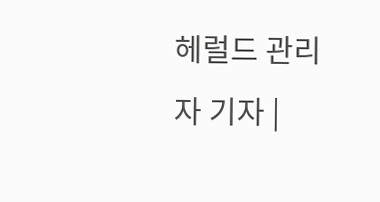헤럴드 관리자 기자 |